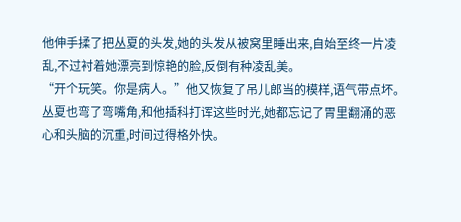他伸手揉了把丛夏的头发,她的头发从被窝里睡出来,自始至终一片凌乱,不过衬着她漂亮到惊艳的脸,反倒有种凌乱美。
“开个玩笑。你是病人。”他又恢复了吊儿郎当的模样,语气带点坏。
丛夏也弯了弯嘴角,和他插科打诨这些时光,她都忘记了胃里翻涌的恶心和头脑的沉重,时间过得格外快。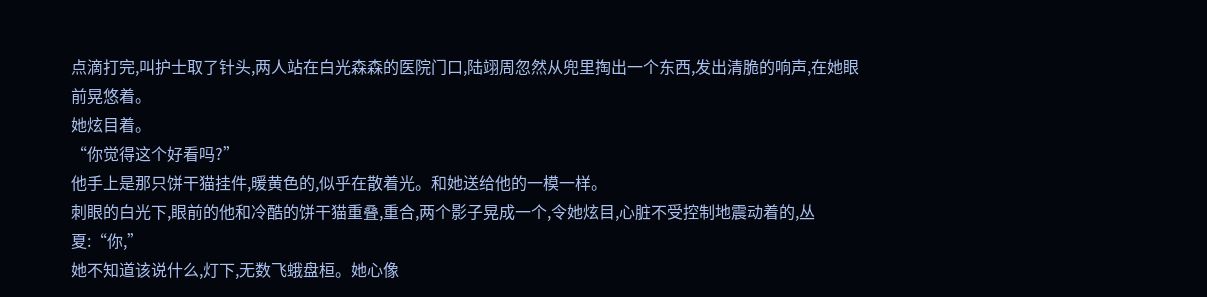点滴打完,叫护士取了针头,两人站在白光森森的医院门口,陆翊周忽然从兜里掏出一个东西,发出清脆的响声,在她眼前晃悠着。
她炫目着。
“你觉得这个好看吗?”
他手上是那只饼干猫挂件,暖黄色的,似乎在散着光。和她送给他的一模一样。
刺眼的白光下,眼前的他和冷酷的饼干猫重叠,重合,两个影子晃成一个,令她炫目,心脏不受控制地震动着的,丛夏:“你,”
她不知道该说什么,灯下,无数飞蛾盘桓。她心像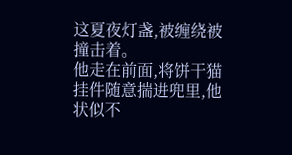这夏夜灯盏,被缠绕被撞击着。
他走在前面,将饼干猫挂件随意揣进兜里,他状似不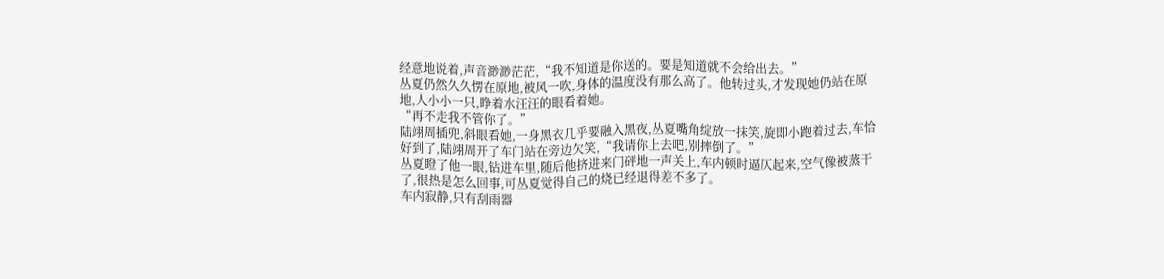经意地说着,声音渺渺茫茫,“我不知道是你送的。要是知道就不会给出去。”
丛夏仍然久久愣在原地,被风一吹,身体的温度没有那么高了。他转过头,才发现她仍站在原地,人小小一只,睁着水汪汪的眼看着她。
“再不走我不管你了。”
陆翊周插兜,斜眼看她,一身黑衣几乎要融入黑夜,丛夏嘴角绽放一抹笑,旋即小跑着过去,车恰好到了,陆翊周开了车门站在旁边欠笑,“我请你上去吧,别摔倒了。”
丛夏瞪了他一眼,钻进车里,随后他挤进来门砰地一声关上,车内顿时逼仄起来,空气像被蒸干了,很热是怎么回事,可丛夏觉得自己的烧已经退得差不多了。
车内寂静,只有刮雨器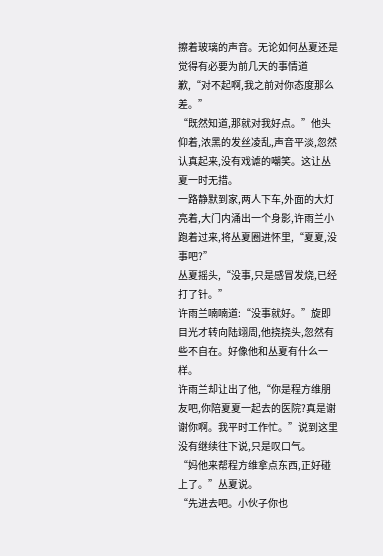擦着玻璃的声音。无论如何丛夏还是觉得有必要为前几天的事情道歉,“对不起啊,我之前对你态度那么差。”
“既然知道,那就对我好点。”他头仰着,浓黑的发丝凌乱,声音平淡,忽然认真起来,没有戏谑的嘲笑。这让丛夏一时无措。
一路静默到家,两人下车,外面的大灯亮着,大门内涌出一个身影,许雨兰小跑着过来,将丛夏圈进怀里,“夏夏,没事吧?”
丛夏摇头,“没事,只是感冒发烧,已经打了针。”
许雨兰喃喃道:“没事就好。”旋即目光才转向陆翊周,他挠挠头,忽然有些不自在。好像他和丛夏有什么一样。
许雨兰却让出了他,“你是程方维朋友吧,你陪夏夏一起去的医院?真是谢谢你啊。我平时工作忙。”说到这里没有继续往下说,只是叹口气。
“妈他来帮程方维拿点东西,正好碰上了。”丛夏说。
“先进去吧。小伙子你也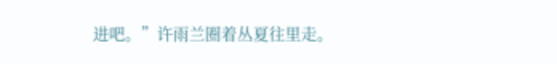进吧。”许雨兰圈着丛夏往里走。